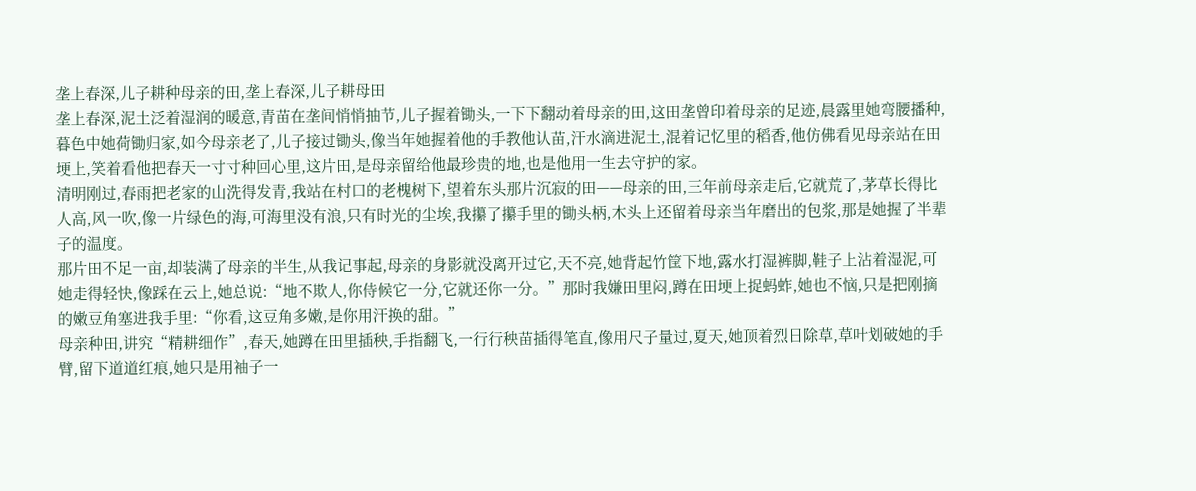垄上春深,儿子耕种母亲的田,垄上春深,儿子耕母田
垄上春深,泥土泛着湿润的暖意,青苗在垄间悄悄抽节,儿子握着锄头,一下下翻动着母亲的田,这田垄曾印着母亲的足迹,晨露里她弯腰播种,暮色中她荷锄归家,如今母亲老了,儿子接过锄头,像当年她握着他的手教他认苗,汗水滴进泥土,混着记忆里的稻香,他仿佛看见母亲站在田埂上,笑着看他把春天一寸寸种回心里,这片田,是母亲留给他最珍贵的地,也是他用一生去守护的家。
清明刚过,春雨把老家的山洗得发青,我站在村口的老槐树下,望着东头那片沉寂的田——母亲的田,三年前母亲走后,它就荒了,茅草长得比人高,风一吹,像一片绿色的海,可海里没有浪,只有时光的尘埃,我攥了攥手里的锄头柄,木头上还留着母亲当年磨出的包浆,那是她握了半辈子的温度。
那片田不足一亩,却装满了母亲的半生,从我记事起,母亲的身影就没离开过它,天不亮,她背起竹筐下地,露水打湿裤脚,鞋子上沾着湿泥,可她走得轻快,像踩在云上,她总说:“地不欺人,你侍候它一分,它就还你一分。”那时我嫌田里闷,蹲在田埂上捉蚂蚱,她也不恼,只是把刚摘的嫩豆角塞进我手里:“你看,这豆角多嫩,是你用汗换的甜。”
母亲种田,讲究“精耕细作”,春天,她蹲在田里插秧,手指翻飞,一行行秧苗插得笔直,像用尺子量过,夏天,她顶着烈日除草,草叶划破她的手臂,留下道道红痕,她只是用袖子一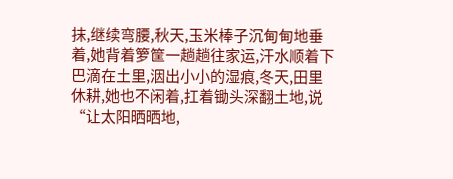抹,继续弯腰,秋天,玉米棒子沉甸甸地垂着,她背着箩筐一趟趟往家运,汗水顺着下巴滴在土里,洇出小小的湿痕,冬天,田里休耕,她也不闲着,扛着锄头深翻土地,说“让太阳晒晒地,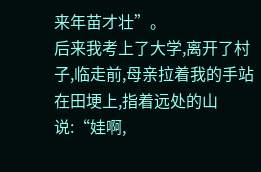来年苗才壮”。
后来我考上了大学,离开了村子,临走前,母亲拉着我的手站在田埂上,指着远处的山说:“娃啊,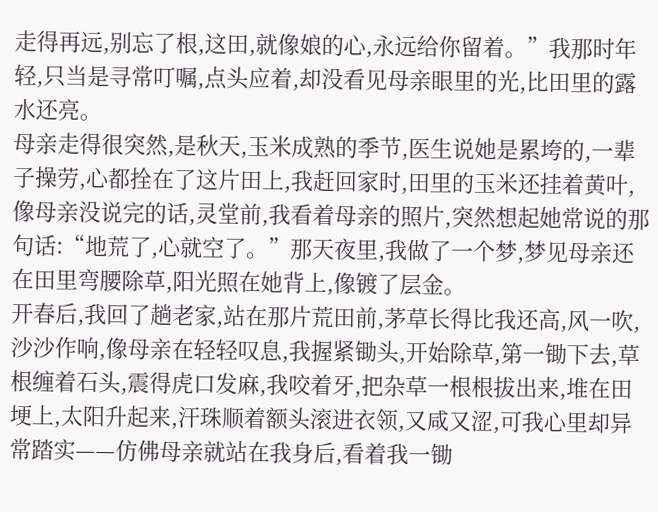走得再远,别忘了根,这田,就像娘的心,永远给你留着。”我那时年轻,只当是寻常叮嘱,点头应着,却没看见母亲眼里的光,比田里的露水还亮。
母亲走得很突然,是秋天,玉米成熟的季节,医生说她是累垮的,一辈子操劳,心都拴在了这片田上,我赶回家时,田里的玉米还挂着黄叶,像母亲没说完的话,灵堂前,我看着母亲的照片,突然想起她常说的那句话:“地荒了,心就空了。”那天夜里,我做了一个梦,梦见母亲还在田里弯腰除草,阳光照在她背上,像镀了层金。
开春后,我回了趟老家,站在那片荒田前,茅草长得比我还高,风一吹,沙沙作响,像母亲在轻轻叹息,我握紧锄头,开始除草,第一锄下去,草根缠着石头,震得虎口发麻,我咬着牙,把杂草一根根拔出来,堆在田埂上,太阳升起来,汗珠顺着额头滚进衣领,又咸又涩,可我心里却异常踏实——仿佛母亲就站在我身后,看着我一锄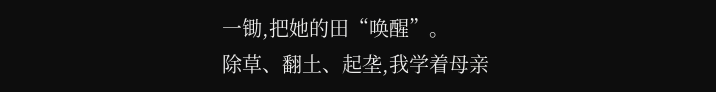一锄,把她的田“唤醒”。
除草、翻土、起垄,我学着母亲